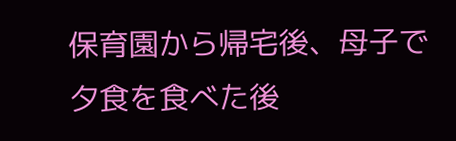保育園から帰宅後、母子で夕食を食べた後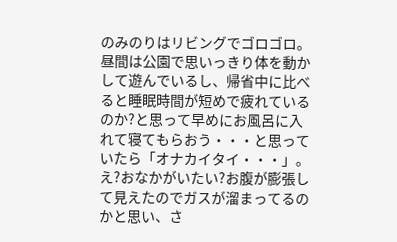のみのりはリビングでゴロゴロ。昼間は公園で思いっきり体を動かして遊んでいるし、帰省中に比べると睡眠時間が短めで疲れているのか?と思って早めにお風呂に入れて寝てもらおう・・・と思っていたら「オナカイタイ・・・」。え?おなかがいたい?お腹が膨張して見えたのでガスが溜まってるのかと思い、さ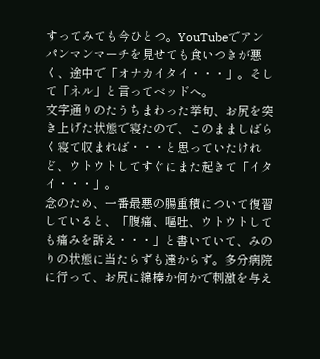すってみても今ひとつ。YouTubeでアンパンマンマーチを見せても食いつきが悪く、途中で「オナカイタイ・・・」。そして「ネル」と言ってベッドへ。
文字通りのたうちまわった挙句、お尻を突き上げた状態で寝たので、このまましばらく寝て収まれば・・・と思っていたけれど、ウトウトしてすぐにまた起きて「イタイ・・・」。
念のため、一番最悪の腸重積について復習していると、「腹痛、嘔吐、ウトウトしても痛みを訴え・・・」と書いていて、みのりの状態に当たらずも遠からず。多分病院に行って、お尻に綿棒か何かで刺激を与え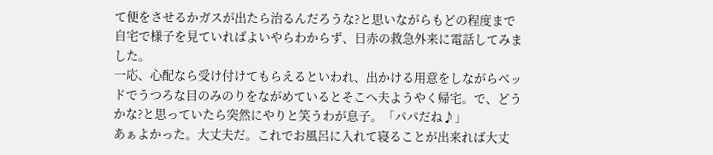て便をさせるかガスが出たら治るんだろうな?と思いながらもどの程度まで自宅で様子を見ていればよいやらわからず、日赤の救急外来に電話してみました。
一応、心配なら受け付けてもらえるといわれ、出かける用意をしながらベッドでうつろな目のみのりをながめているとそこへ夫ようやく帰宅。で、どうかな?と思っていたら突然にやりと笑うわが息子。「パパだね♪」
あぁよかった。大丈夫だ。これでお風呂に入れて寝ることが出来れば大丈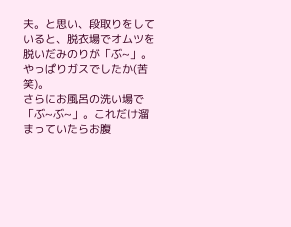夫。と思い、段取りをしていると、脱衣場でオムツを脱いだみのりが「ぶ~」。やっぱりガスでしたか(苦笑)。
さらにお風呂の洗い場で「ぶ~ぶ~」。これだけ溜まっていたらお腹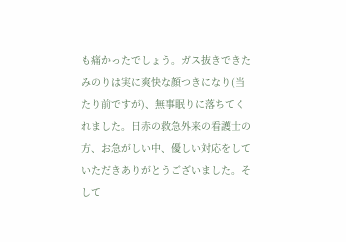も痛かったでしょう。ガス抜きできたみのりは実に爽快な顔つきになり(当たり前ですが)、無事眠りに落ちてくれました。日赤の救急外来の看護士の方、お急がしい中、優しい対応をしていただきありがとうございました。そして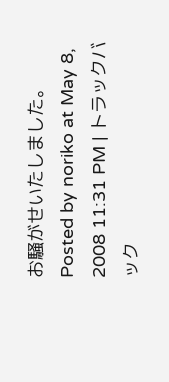お騒がせいたしました。
Posted by noriko at May 8, 2008 11:31 PM | トラックバック